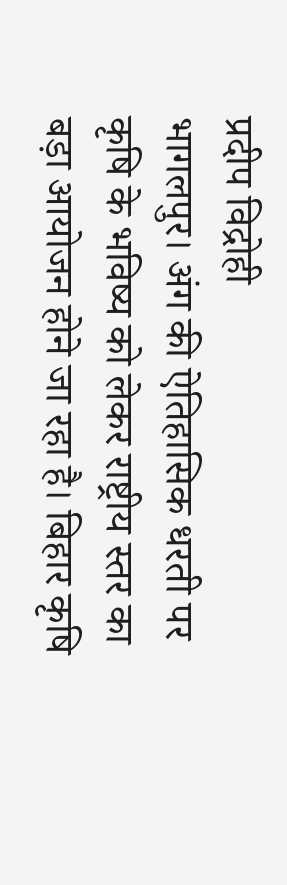प्रदीप विद्रोही
भागलपुर। अंग की ऐतिहासिक धरती पर कृषि के भविष्य को लेकर राष्ट्रीय स्तर का बड़ा आयोजन होने जा रहा है। बिहार कृषि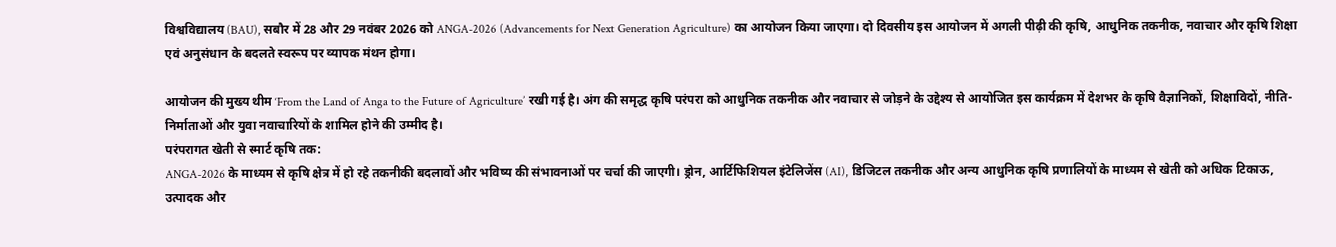विश्वविद्यालय (BAU), सबौर में 28 और 29 नवंबर 2026 को ANGA-2026 (Advancements for Next Generation Agriculture) का आयोजन किया जाएगा। दो दिवसीय इस आयोजन में अगली पीढ़ी की कृषि, आधुनिक तकनीक, नवाचार और कृषि शिक्षा एवं अनुसंधान के बदलते स्वरूप पर व्यापक मंथन होगा।

आयोजन की मुख्य थीम ‘From the Land of Anga to the Future of Agriculture’ रखी गई है। अंग की समृद्ध कृषि परंपरा को आधुनिक तकनीक और नवाचार से जोड़ने के उद्देश्य से आयोजित इस कार्यक्रम में देशभर के कृषि वैज्ञानिकों, शिक्षाविदों, नीति-निर्माताओं और युवा नवाचारियों के शामिल होने की उम्मीद है।
परंपरागत खेती से स्मार्ट कृषि तक:
ANGA-2026 के माध्यम से कृषि क्षेत्र में हो रहे तकनीकी बदलावों और भविष्य की संभावनाओं पर चर्चा की जाएगी। ड्रोन, आर्टिफिशियल इंटेलिजेंस (AI), डिजिटल तकनीक और अन्य आधुनिक कृषि प्रणालियों के माध्यम से खेती को अधिक टिकाऊ, उत्पादक और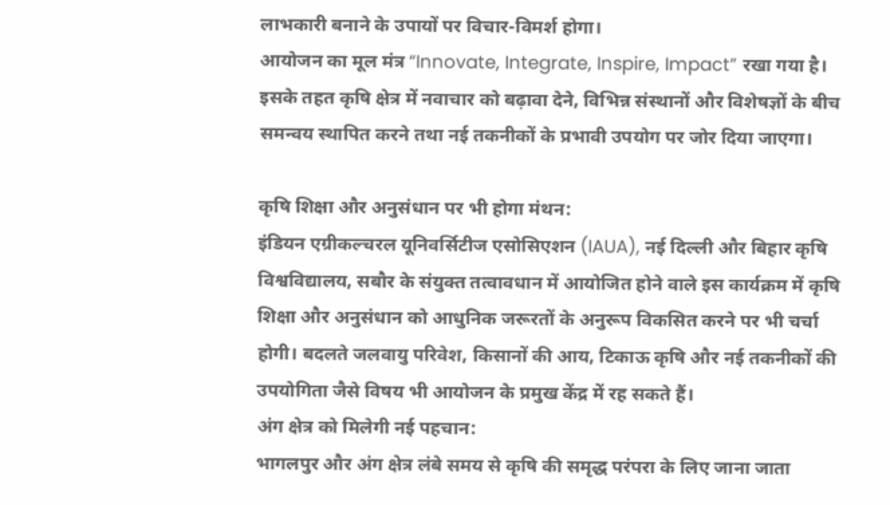लाभकारी बनाने के उपायों पर विचार-विमर्श होगा।
आयोजन का मूल मंत्र “Innovate, Integrate, Inspire, Impact” रखा गया है। इसके तहत कृषि क्षेत्र में नवाचार को बढ़ावा देने, विभिन्न संस्थानों और विशेषज्ञों के बीच समन्वय स्थापित करने तथा नई तकनीकों के प्रभावी उपयोग पर जोर दिया जाएगा।

कृषि शिक्षा और अनुसंधान पर भी होगा मंथन:
इंडियन एग्रीकल्चरल यूनिवर्सिटीज एसोसिएशन (IAUA), नई दिल्ली और बिहार कृषि विश्वविद्यालय, सबौर के संयुक्त तत्वावधान में आयोजित होने वाले इस कार्यक्रम में कृषि शिक्षा और अनुसंधान को आधुनिक जरूरतों के अनुरूप विकसित करने पर भी चर्चा होगी। बदलते जलवायु परिवेश, किसानों की आय, टिकाऊ कृषि और नई तकनीकों की उपयोगिता जैसे विषय भी आयोजन के प्रमुख केंद्र में रह सकते हैं।
अंग क्षेत्र को मिलेगी नई पहचान:
भागलपुर और अंग क्षेत्र लंबे समय से कृषि की समृद्ध परंपरा के लिए जाना जाता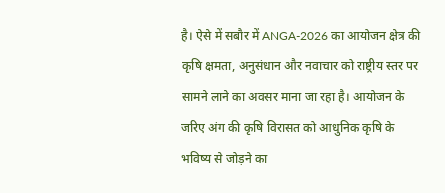है। ऐसे में सबौर में ANGA-2026 का आयोजन क्षेत्र की कृषि क्षमता, अनुसंधान और नवाचार को राष्ट्रीय स्तर पर सामने लाने का अवसर माना जा रहा है। आयोजन के जरिए अंग की कृषि विरासत को आधुनिक कृषि के भविष्य से जोड़ने का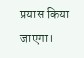प्रयास किया जाएगा।